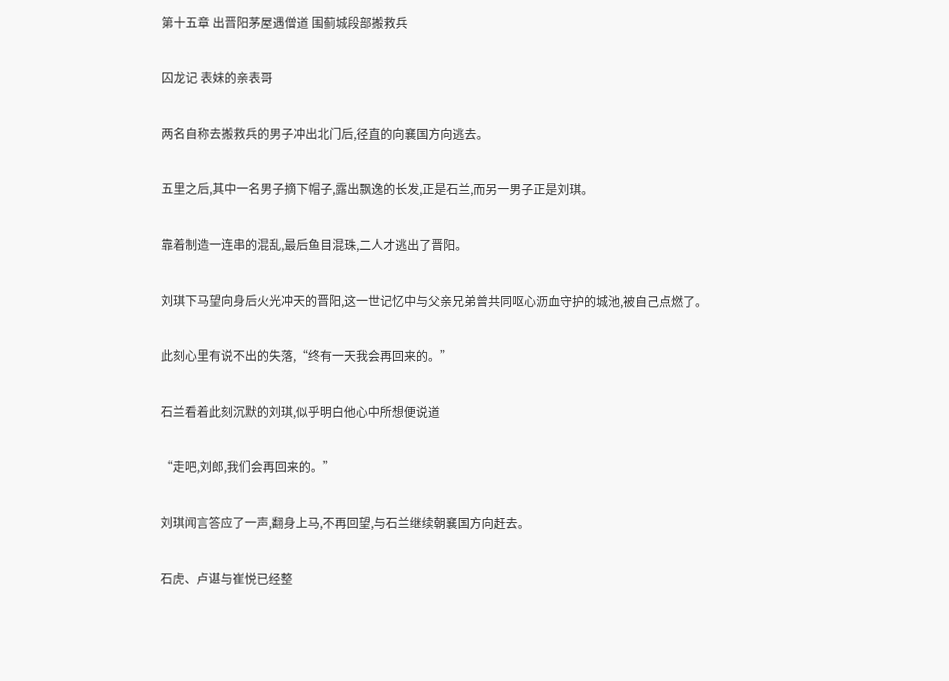第十五章 出晋阳茅屋遇僧道 围蓟城段部搬救兵

囚龙记 表妹的亲表哥

两名自称去搬救兵的男子冲出北门后,径直的向襄国方向逃去。

五里之后,其中一名男子摘下帽子,露出飘逸的长发,正是石兰,而另一男子正是刘琪。

靠着制造一连串的混乱,最后鱼目混珠,二人才逃出了晋阳。

刘琪下马望向身后火光冲天的晋阳,这一世记忆中与父亲兄弟曾共同呕心沥血守护的城池,被自己点燃了。

此刻心里有说不出的失落,“终有一天我会再回来的。”

石兰看着此刻沉默的刘琪,似乎明白他心中所想便说道

“走吧,刘郎,我们会再回来的。”

刘琪闻言答应了一声,翻身上马,不再回望,与石兰继续朝襄国方向赶去。

石虎、卢谌与崔悦已经整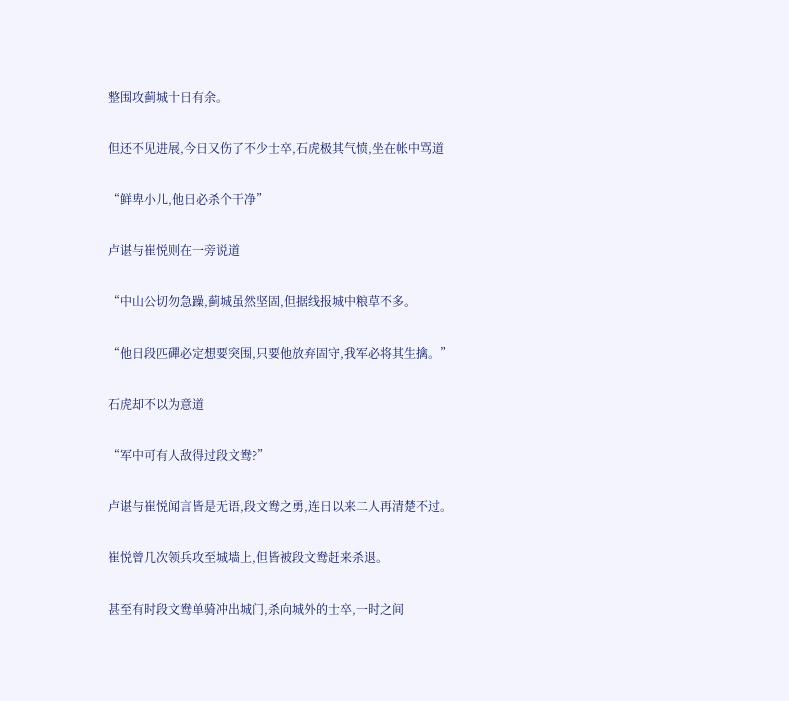整围攻蓟城十日有余。

但还不见进展,今日又伤了不少士卒,石虎极其气愤,坐在帐中骂道

“鲜卑小儿,他日必杀个干净”

卢谌与崔悦则在一旁说道

“中山公切勿急躁,蓟城虽然坚固,但据线报城中粮草不多。

“他日段匹磾必定想要突围,只要他放弃固守,我军必将其生擒。”

石虎却不以为意道

“军中可有人敌得过段文鸯?”

卢谌与崔悦闻言皆是无语,段文鸯之勇,连日以来二人再清楚不过。

崔悦曾几次领兵攻至城墙上,但皆被段文鸯赶来杀退。

甚至有时段文鸯单骑冲出城门,杀向城外的士卒,一时之间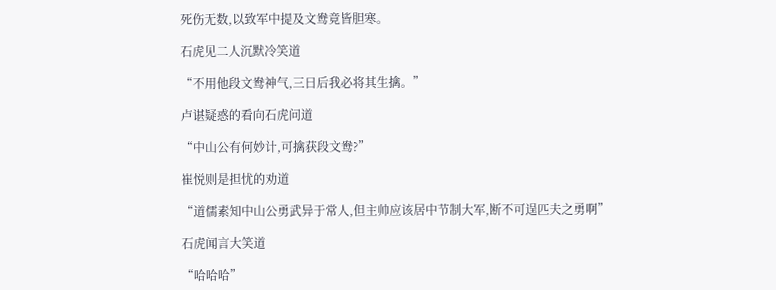死伤无数,以致军中提及文鸯竟皆胆寒。

石虎见二人沉默冷笑道

“不用他段文鸯神气,三日后我必将其生擒。”

卢谌疑惑的看向石虎问道

“中山公有何妙计,可擒获段文鸯?”

崔悦则是担忧的劝道

“道儒素知中山公勇武异于常人,但主帅应该居中节制大军,断不可逞匹夫之勇啊”

石虎闻言大笑道

“哈哈哈”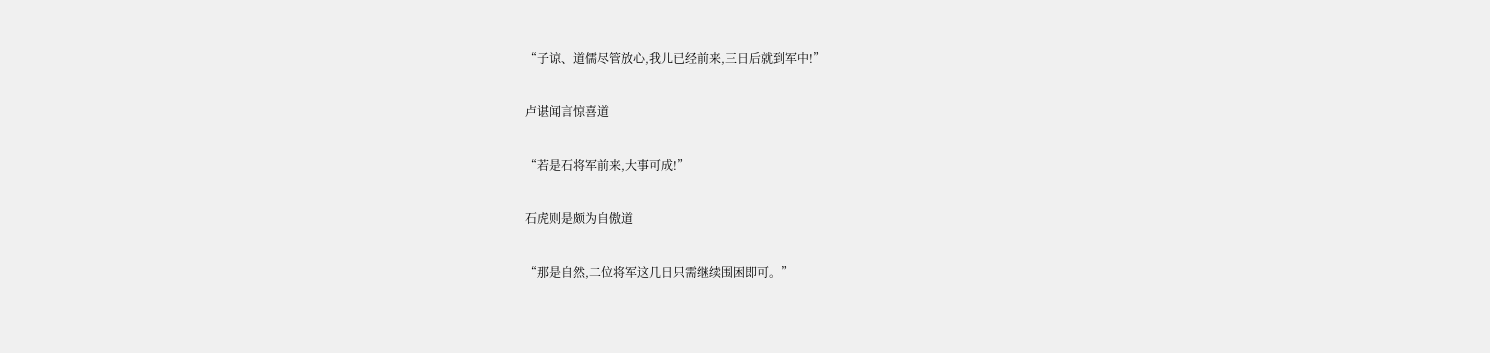“子谅、道儒尽管放心,我儿已经前来,三日后就到军中!”

卢谌闻言惊喜道

“若是石将军前来,大事可成!”

石虎则是颇为自傲道

“那是自然,二位将军这几日只需继续围困即可。”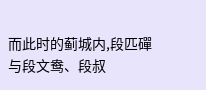而此时的蓟城内,段匹磾与段文鸯、段叔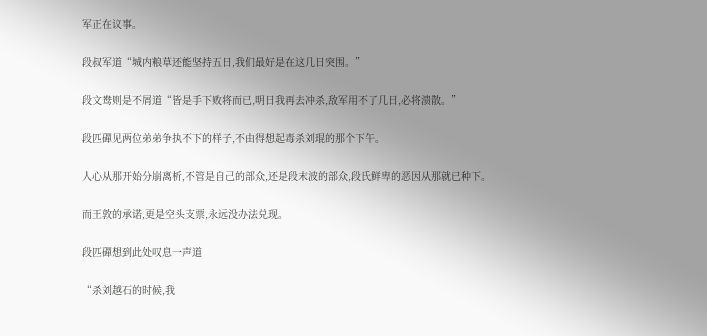军正在议事。

段叔军道“城内粮草还能坚持五日,我们最好是在这几日突围。”

段文鸯则是不屑道“皆是手下败将而已,明日我再去冲杀,敌军用不了几日,必将溃散。”

段匹磾见两位弟弟争执不下的样子,不由得想起毒杀刘琨的那个下午。

人心从那开始分崩离析,不管是自己的部众,还是段末波的部众,段氏鲜卑的恶因从那就已种下。

而王敦的承诺,更是空头支票,永远没办法兑现。

段匹磾想到此处叹息一声道

“杀刘越石的时候,我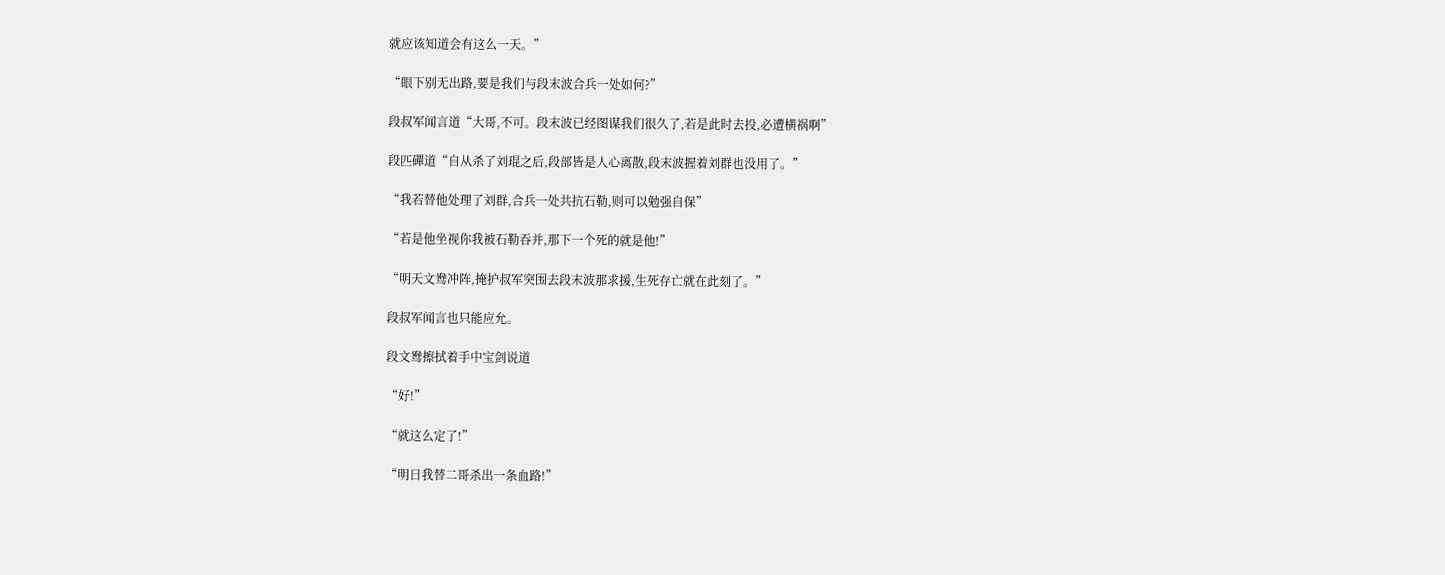就应该知道会有这么一天。”

“眼下别无出路,要是我们与段末波合兵一处如何?”

段叔军闻言道“大哥,不可。段末波已经图谋我们很久了,若是此时去投,必遭横祸啊”

段匹磾道“自从杀了刘琨之后,段部皆是人心离散,段末波握着刘群也没用了。”

“我若替他处理了刘群,合兵一处共抗石勒,则可以勉强自保”

“若是他坐视你我被石勒吞并,那下一个死的就是他!”

“明天文鸯冲阵,掩护叔军突围去段末波那求援,生死存亡就在此刻了。”

段叔军闻言也只能应允。

段文鸯擦拭着手中宝剑说道

“好!”

“就这么定了!”

“明日我替二哥杀出一条血路!”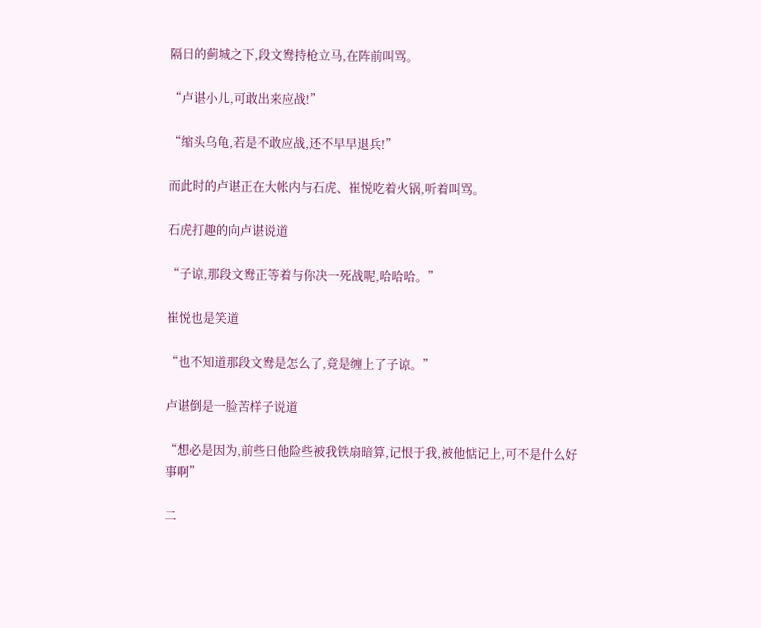隔日的蓟城之下,段文鸯持枪立马,在阵前叫骂。

“卢谌小儿,可敢出来应战!”

“缩头乌龟,若是不敢应战,还不早早退兵!”

而此时的卢谌正在大帐内与石虎、崔悦吃着火锅,听着叫骂。

石虎打趣的向卢谌说道

“子谅,那段文鸯正等着与你决一死战呢,哈哈哈。”

崔悦也是笑道

“也不知道那段文鸯是怎么了,竟是缠上了子谅。”

卢谌倒是一脸苦样子说道

“想必是因为,前些日他险些被我铁扇暗算,记恨于我,被他惦记上,可不是什么好事啊”

二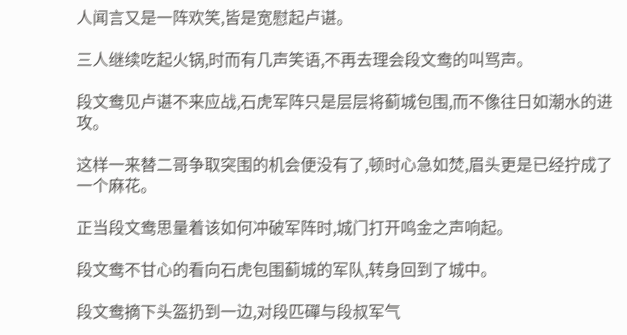人闻言又是一阵欢笑,皆是宽慰起卢谌。

三人继续吃起火锅,时而有几声笑语,不再去理会段文鸯的叫骂声。

段文鸯见卢谌不来应战,石虎军阵只是层层将蓟城包围,而不像往日如潮水的进攻。

这样一来替二哥争取突围的机会便没有了,顿时心急如焚,眉头更是已经拧成了一个麻花。

正当段文鸯思量着该如何冲破军阵时,城门打开鸣金之声响起。

段文鸯不甘心的看向石虎包围蓟城的军队,转身回到了城中。

段文鸯摘下头盔扔到一边,对段匹磾与段叔军气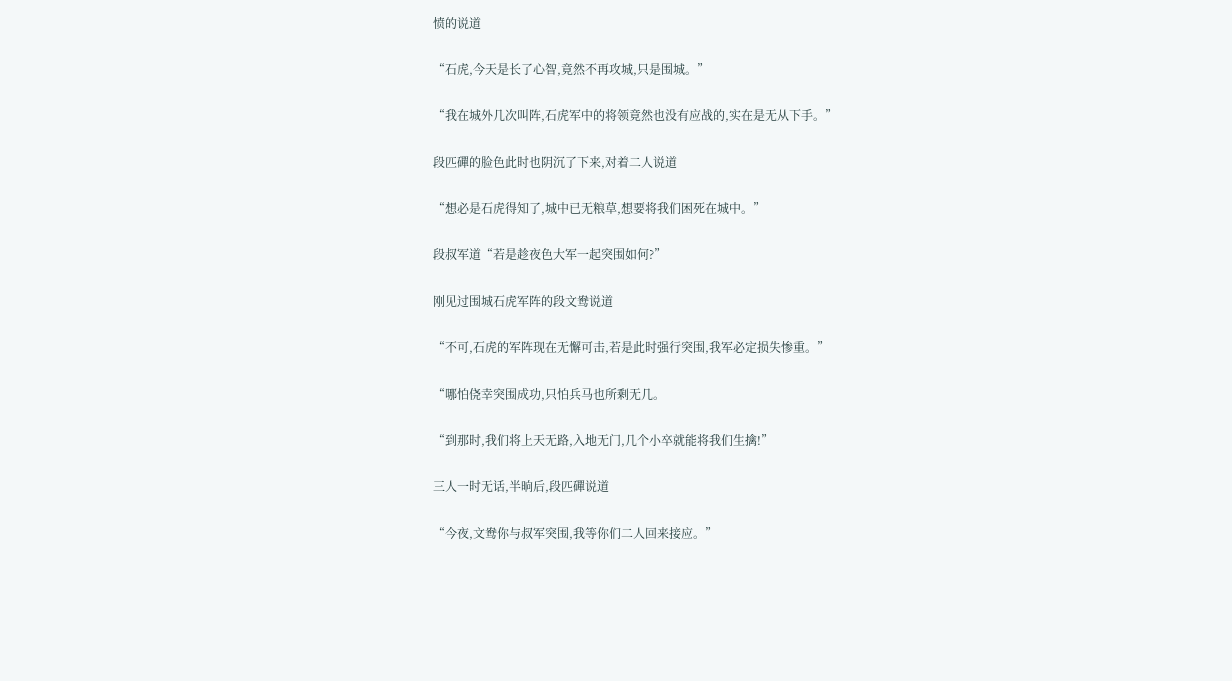愤的说道

“石虎,今天是长了心智,竟然不再攻城,只是围城。”

“我在城外几次叫阵,石虎军中的将领竟然也没有应战的,实在是无从下手。”

段匹磾的脸色此时也阴沉了下来,对着二人说道

“想必是石虎得知了,城中已无粮草,想要将我们困死在城中。”

段叔军道“若是趁夜色大军一起突围如何?”

刚见过围城石虎军阵的段文鸯说道

“不可,石虎的军阵现在无懈可击,若是此时强行突围,我军必定损失惨重。”

“哪怕侥幸突围成功,只怕兵马也所剩无几。

“到那时,我们将上天无路,入地无门,几个小卒就能将我们生擒!”

三人一时无话,半晌后,段匹磾说道

“今夜,文鸯你与叔军突围,我等你们二人回来接应。”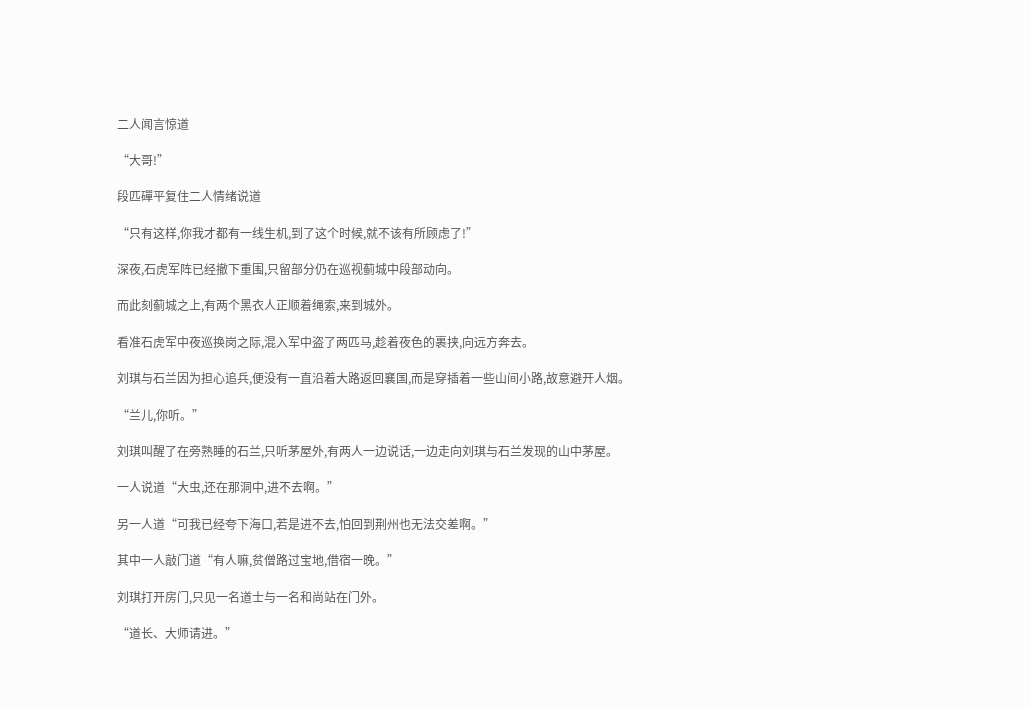二人闻言惊道

“大哥!”

段匹磾平复住二人情绪说道

“只有这样,你我才都有一线生机,到了这个时候,就不该有所顾虑了!”

深夜,石虎军阵已经撤下重围,只留部分仍在巡视蓟城中段部动向。

而此刻蓟城之上,有两个黑衣人正顺着绳索,来到城外。

看准石虎军中夜巡换岗之际,混入军中盗了两匹马,趁着夜色的裹挟,向远方奔去。

刘琪与石兰因为担心追兵,便没有一直沿着大路返回襄国,而是穿插着一些山间小路,故意避开人烟。

“兰儿,你听。”

刘琪叫醒了在旁熟睡的石兰,只听茅屋外,有两人一边说话,一边走向刘琪与石兰发现的山中茅屋。

一人说道“大虫,还在那洞中,进不去啊。”

另一人道“可我已经夸下海口,若是进不去,怕回到荆州也无法交差啊。”

其中一人敲门道“有人嘛,贫僧路过宝地,借宿一晚。”

刘琪打开房门,只见一名道士与一名和尚站在门外。

“道长、大师请进。”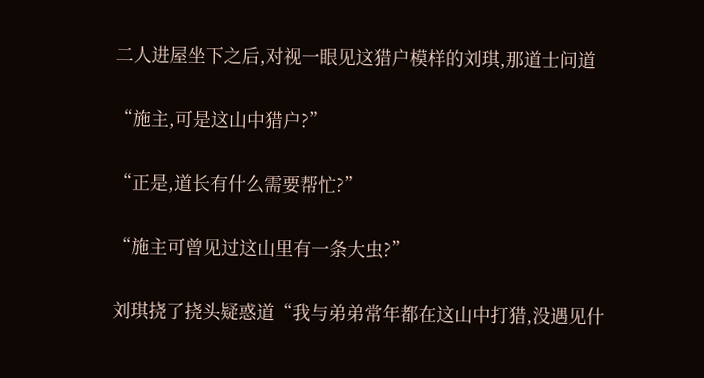二人进屋坐下之后,对视一眼见这猎户模样的刘琪,那道士问道

“施主,可是这山中猎户?”

“正是,道长有什么需要帮忙?”

“施主可曾见过这山里有一条大虫?”

刘琪挠了挠头疑惑道“我与弟弟常年都在这山中打猎,没遇见什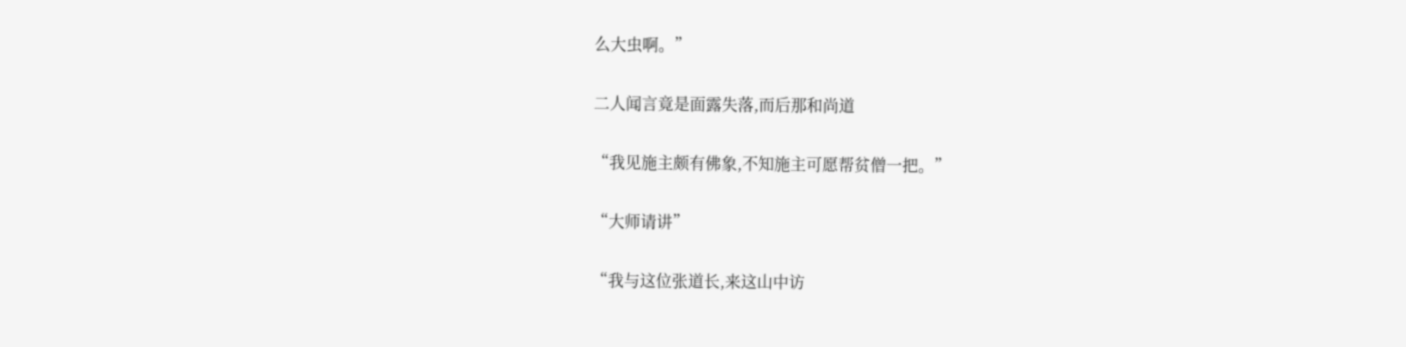么大虫啊。”

二人闻言竟是面露失落,而后那和尚道

“我见施主颇有佛象,不知施主可愿帮贫僧一把。”

“大师请讲”

“我与这位张道长,来这山中访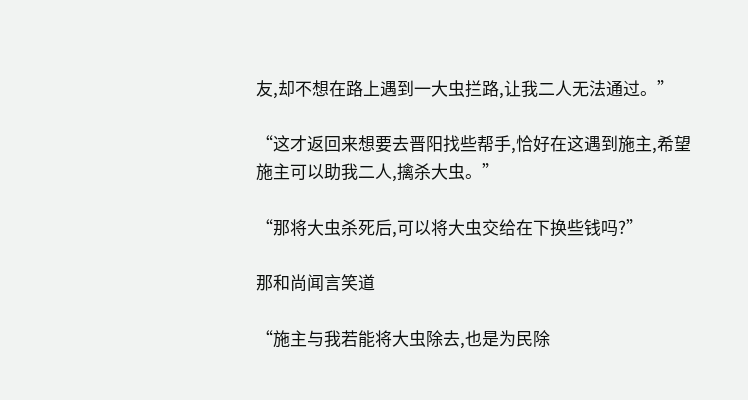友,却不想在路上遇到一大虫拦路,让我二人无法通过。”

“这才返回来想要去晋阳找些帮手,恰好在这遇到施主,希望施主可以助我二人,擒杀大虫。”

“那将大虫杀死后,可以将大虫交给在下换些钱吗?”

那和尚闻言笑道

“施主与我若能将大虫除去,也是为民除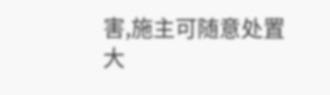害,施主可随意处置大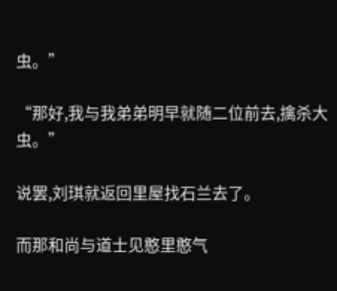虫。”

“那好,我与我弟弟明早就随二位前去,擒杀大虫。”

说罢,刘琪就返回里屋找石兰去了。

而那和尚与道士见憨里憨气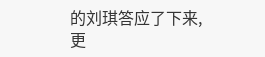的刘琪答应了下来,更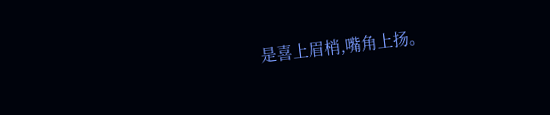是喜上眉梢,嘴角上扬。